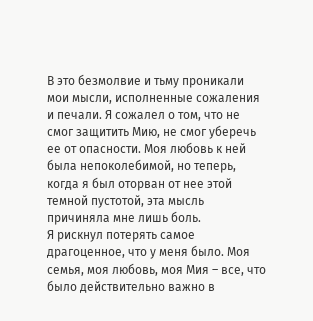В это безмолвие и тьму проникали мои мысли, исполненные сожаления и печали. Я сожалел о том, что не смог защитить Мию, не смог уберечь ее от опасности. Моя любовь к ней была непоколебимой, но теперь, когда я был оторван от нее этой темной пустотой, эта мысль причиняла мне лишь боль.
Я рискнул потерять самое драгоценное, что у меня было. Моя семья, моя любовь, моя Мия – все, что было действительно важно в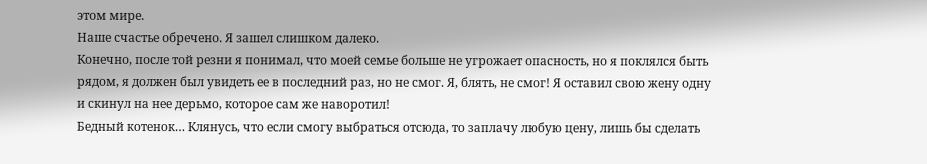этом мире.
Наше счастье обречено. Я зашел слишком далеко.
Конечно, после той резни я понимал, что моей семье больше не угрожает опасность, но я поклялся быть рядом, я должен был увидеть ее в последний раз, но не смог. Я, блять, не смог! Я оставил свою жену одну и скинул на нее дерьмо, которое сам же наворотил!
Бедный котенок… Клянусь, что если смогу выбраться отсюда, то заплачу любую цену, лишь бы сделать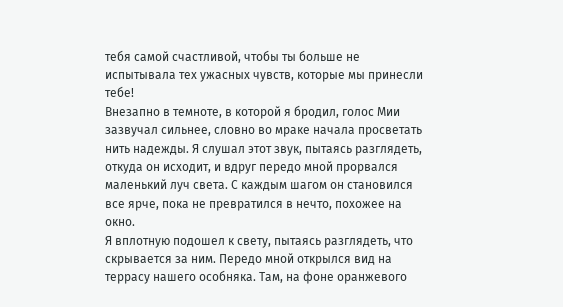тебя самой счастливой, чтобы ты больше не испытывала тех ужасных чувств, которые мы принесли тебе!
Внезапно в темноте, в которой я бродил, голос Мии зазвучал сильнее, словно во мраке начала просветать нить надежды. Я слушал этот звук, пытаясь разглядеть, откуда он исходит, и вдруг передо мной прорвался маленький луч света. С каждым шагом он становился все ярче, пока не превратился в нечто, похожее на окно.
Я вплотную подошел к свету, пытаясь разглядеть, что скрывается за ним. Передо мной открылся вид на террасу нашего особняка. Там, на фоне оранжевого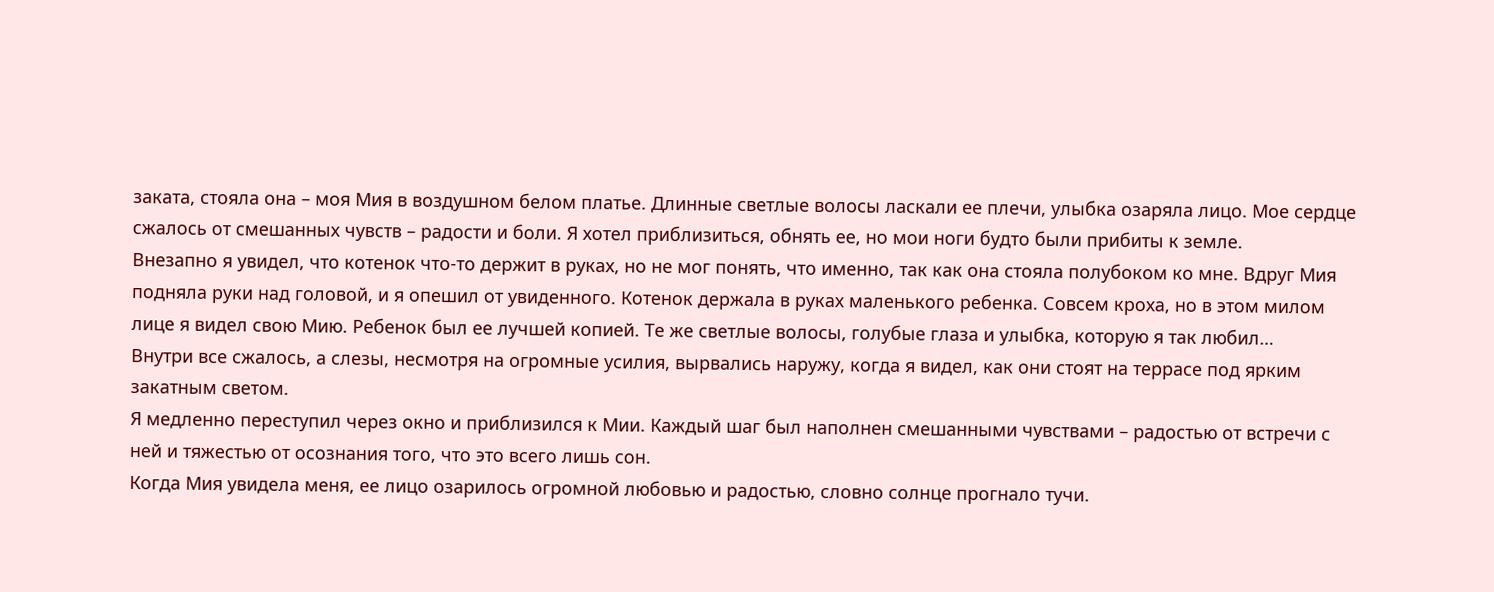заката, стояла она – моя Мия в воздушном белом платье. Длинные светлые волосы ласкали ее плечи, улыбка озаряла лицо. Мое сердце сжалось от смешанных чувств – радости и боли. Я хотел приблизиться, обнять ее, но мои ноги будто были прибиты к земле.
Внезапно я увидел, что котенок что-то держит в руках, но не мог понять, что именно, так как она стояла полубоком ко мне. Вдруг Мия подняла руки над головой, и я опешил от увиденного. Котенок держала в руках маленького ребенка. Совсем кроха, но в этом милом лице я видел свою Мию. Ребенок был ее лучшей копией. Те же светлые волосы, голубые глаза и улыбка, которую я так любил…
Внутри все сжалось, а слезы, несмотря на огромные усилия, вырвались наружу, когда я видел, как они стоят на террасе под ярким закатным светом.
Я медленно переступил через окно и приблизился к Мии. Каждый шаг был наполнен смешанными чувствами – радостью от встречи с ней и тяжестью от осознания того, что это всего лишь сон.
Когда Мия увидела меня, ее лицо озарилось огромной любовью и радостью, словно солнце прогнало тучи.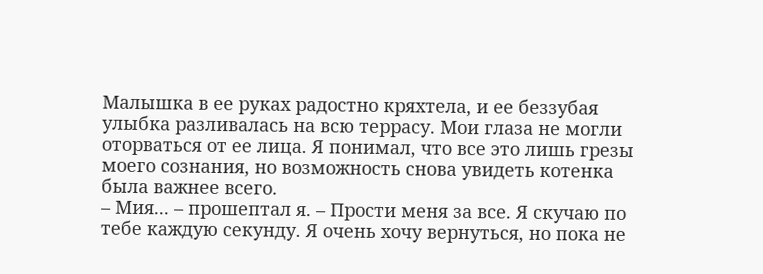Малышка в ее руках радостно кряхтела, и ее беззубая улыбка разливалась на всю террасу. Мои глаза не могли оторваться от ее лица. Я понимал, что все это лишь грезы моего сознания, но возможность снова увидеть котенка была важнее всего.
– Мия... – прошептал я. – Прости меня за все. Я скучаю по тебе каждую секунду. Я очень хочу вернуться, но пока не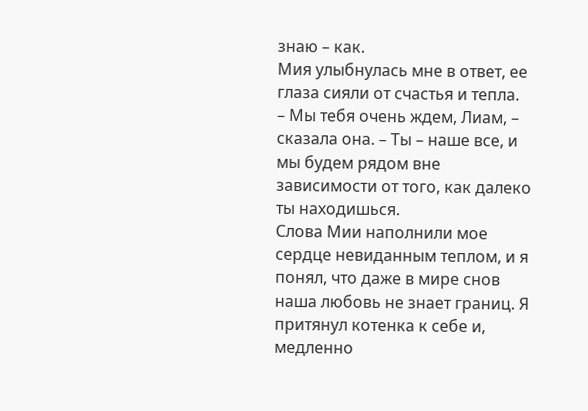знаю – как.
Мия улыбнулась мне в ответ, ее глаза сияли от счастья и тепла.
– Мы тебя очень ждем, Лиам, – сказала она. – Ты – наше все, и мы будем рядом вне зависимости от того, как далеко ты находишься.
Слова Мии наполнили мое сердце невиданным теплом, и я понял, что даже в мире снов наша любовь не знает границ. Я притянул котенка к себе и, медленно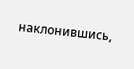наклонившись,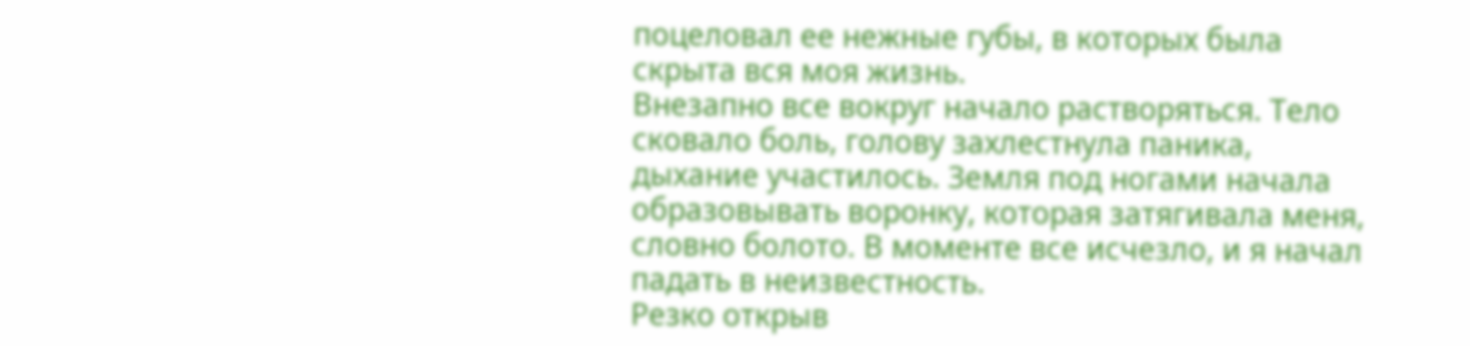поцеловал ее нежные губы, в которых была скрыта вся моя жизнь.
Внезапно все вокруг начало растворяться. Тело сковало боль, голову захлестнула паника, дыхание участилось. Земля под ногами начала образовывать воронку, которая затягивала меня, словно болото. В моменте все исчезло, и я начал падать в неизвестность.
Резко открыв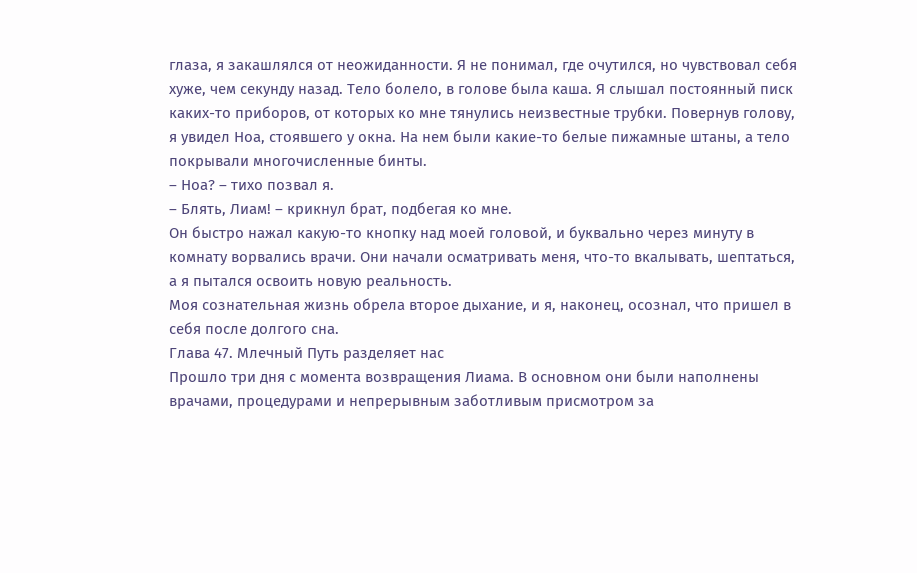глаза, я закашлялся от неожиданности. Я не понимал, где очутился, но чувствовал себя хуже, чем секунду назад. Тело болело, в голове была каша. Я слышал постоянный писк каких-то приборов, от которых ко мне тянулись неизвестные трубки. Повернув голову, я увидел Ноа, стоявшего у окна. На нем были какие-то белые пижамные штаны, а тело покрывали многочисленные бинты.
– Ноа? – тихо позвал я.
– Блять, Лиам! – крикнул брат, подбегая ко мне.
Он быстро нажал какую-то кнопку над моей головой, и буквально через минуту в комнату ворвались врачи. Они начали осматривать меня, что-то вкалывать, шептаться, а я пытался освоить новую реальность.
Моя сознательная жизнь обрела второе дыхание, и я, наконец, осознал, что пришел в себя после долгого сна.
Глава 47. Млечный Путь разделяет нас
Прошло три дня с момента возвращения Лиама. В основном они были наполнены врачами, процедурами и непрерывным заботливым присмотром за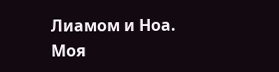Лиамом и Ноа. Моя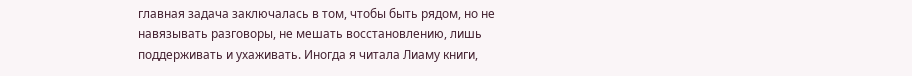главная задача заключалась в том, чтобы быть рядом, но не навязывать разговоры, не мешать восстановлению, лишь поддерживать и ухаживать. Иногда я читала Лиаму книги,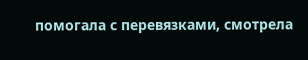помогала с перевязками, смотрела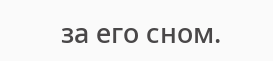за его сном.